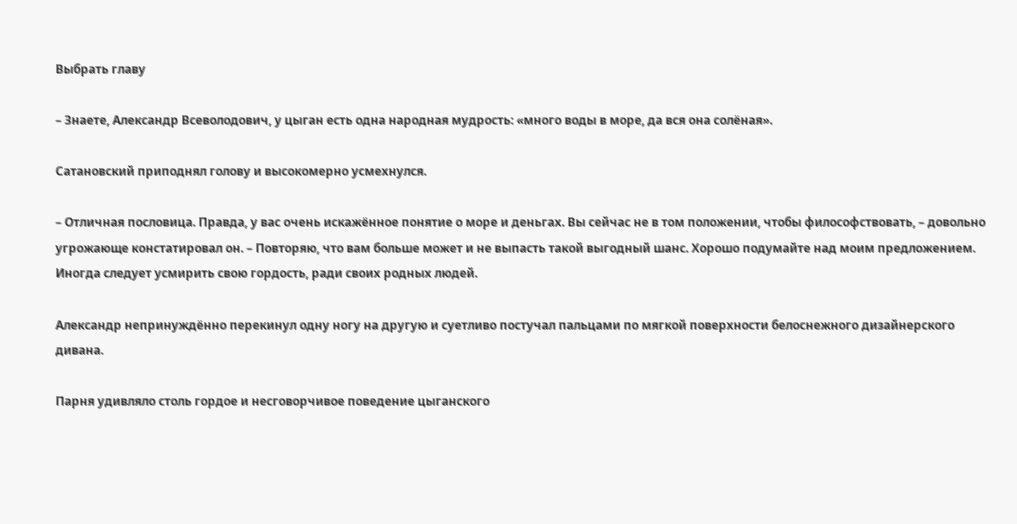Выбрать главу

– Знаете, Александр Всеволодович, у цыган есть одна народная мудрость: «много воды в море, да вся она солёная».

Сатановский приподнял голову и высокомерно усмехнулся.

– Отличная пословица. Правда, у вас очень искажённое понятие о море и деньгах. Вы сейчас не в том положении, чтобы философствовать, – довольно угрожающе констатировал он. – Повторяю, что вам больше может и не выпасть такой выгодный шанс. Хорошо подумайте над моим предложением. Иногда следует усмирить свою гордость, ради своих родных людей.

Александр непринуждённо перекинул одну ногу на другую и суетливо постучал пальцами по мягкой поверхности белоснежного дизайнерского дивана.

Парня удивляло столь гордое и несговорчивое поведение цыганского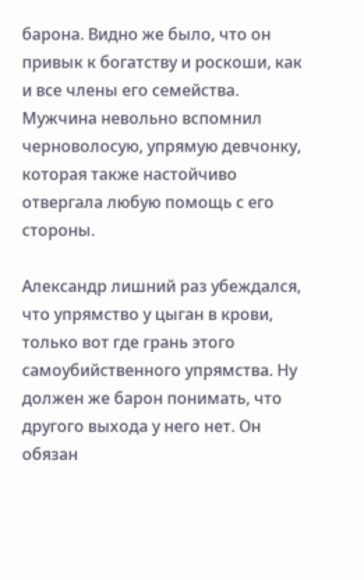барона. Видно же было, что он привык к богатству и роскоши, как и все члены его семейства. Мужчина невольно вспомнил черноволосую, упрямую девчонку, которая также настойчиво отвергала любую помощь с его стороны.

Александр лишний раз убеждался, что упрямство у цыган в крови, только вот где грань этого самоубийственного упрямства. Ну должен же барон понимать, что другого выхода у него нет. Он обязан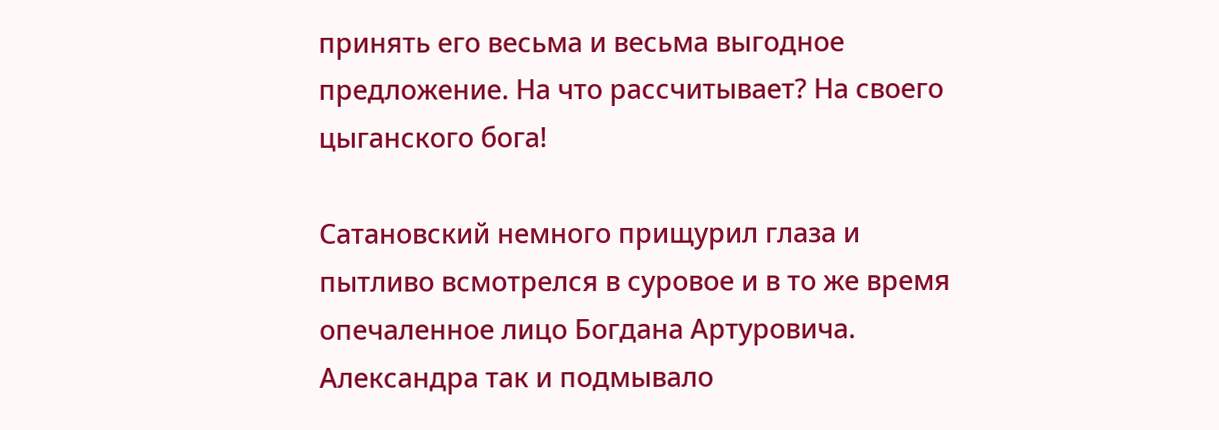принять его весьма и весьма выгодное предложение. На что рассчитывает? На своего цыганского бога!

Сатановский немного прищурил глаза и пытливо всмотрелся в суровое и в то же время опечаленное лицо Богдана Артуровича. Александра так и подмывало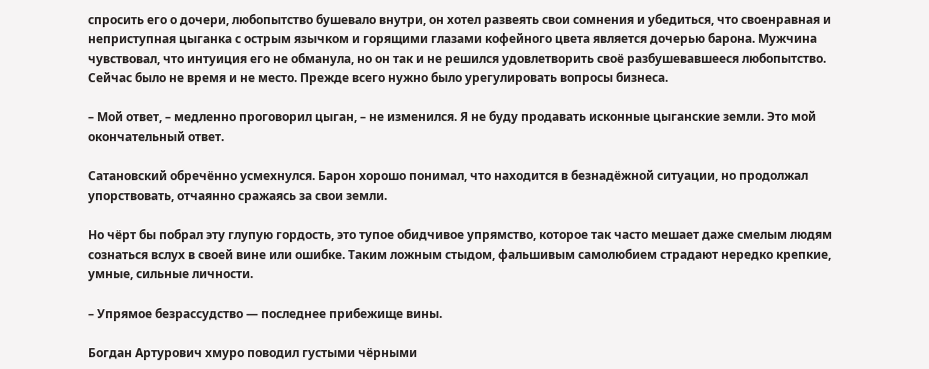спросить его о дочери, любопытство бушевало внутри, он хотел развеять свои сомнения и убедиться, что своенравная и неприступная цыганка с острым язычком и горящими глазами кофейного цвета является дочерью барона. Мужчина чувствовал, что интуиция его не обманула, но он так и не решился удовлетворить своё разбушевавшееся любопытство. Сейчас было не время и не место. Прежде всего нужно было урегулировать вопросы бизнеса.

– Мой ответ, – медленно проговорил цыган, – не изменился. Я не буду продавать исконные цыганские земли. Это мой окончательный ответ.

Сатановский обречённо усмехнулся. Барон хорошо понимал, что находится в безнадёжной ситуации, но продолжал упорствовать, отчаянно сражаясь за свои земли.

Но чёрт бы побрал эту глупую гордость, это тупое обидчивое упрямство, которое так часто мешает даже смелым людям сознаться вслух в своей вине или ошибке. Таким ложным стыдом, фальшивым самолюбием страдают нередко крепкие, умные, сильные личности.

– Упрямое безрассудство — последнее прибежище вины.

Богдан Артурович хмуро поводил густыми чёрными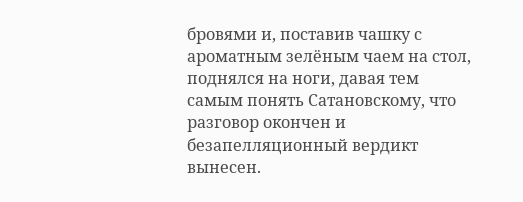бровями и, поставив чашку с ароматным зелёным чаем на стол, поднялся на ноги, давая тем самым понять Сатановскому, что разговор окончен и безапелляционный вердикт вынесен.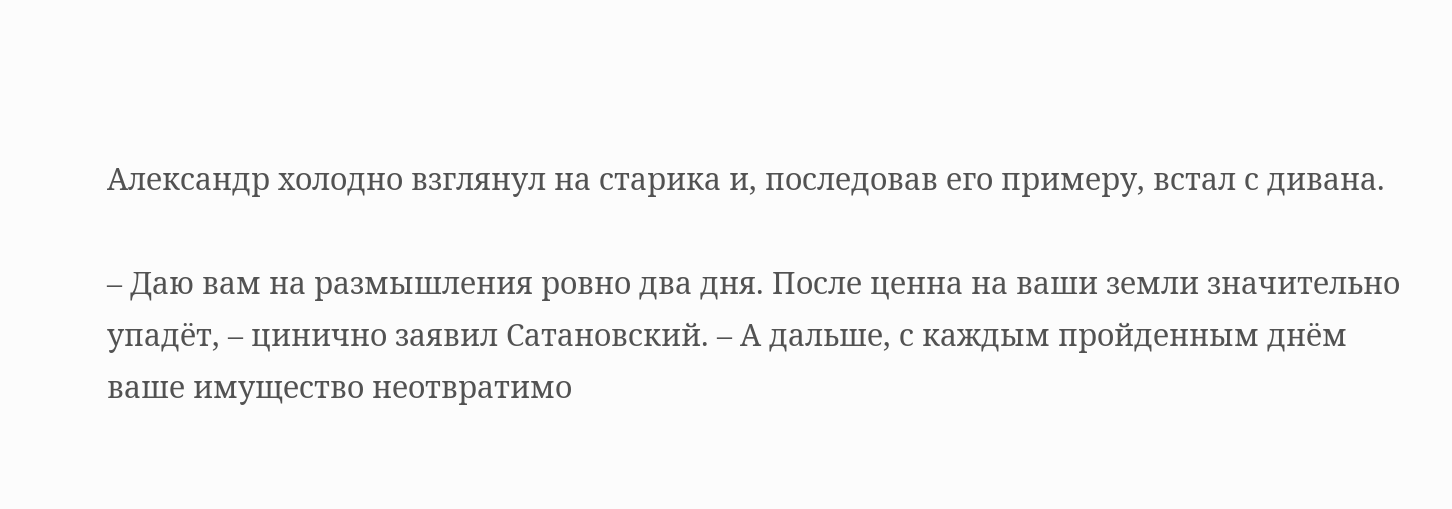Александр холодно взглянул на старика и, последовав его примеру, встал с дивана.

– Даю вам на размышления ровно два дня. После ценна на ваши земли значительно упадёт, – цинично заявил Сатановский. – А дальше, с каждым пройденным днём ваше имущество неотвратимо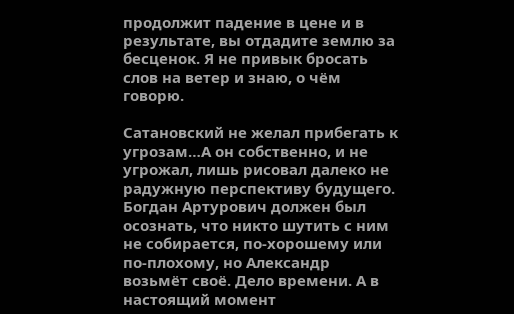продолжит падение в цене и в результате, вы отдадите землю за бесценок. Я не привык бросать слов на ветер и знаю, о чём говорю.

Сатановский не желал прибегать к угрозам…А он собственно, и не угрожал, лишь рисовал далеко не радужную перспективу будущего. Богдан Артурович должен был осознать, что никто шутить с ним не собирается, по-хорошему или по-плохому, но Александр возьмёт своё. Дело времени. А в настоящий момент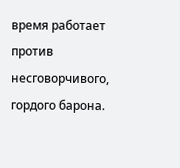время работает против несговорчивого, гордого барона.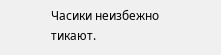Часики неизбежно тикают.